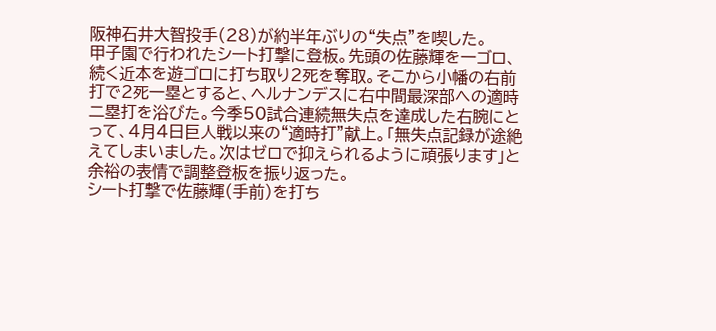阪神石井大智投手(28)が約半年ぶりの“失点”を喫した。
甲子園で行われたシート打撃に登板。先頭の佐藤輝を一ゴロ、続く近本を遊ゴロに打ち取り2死を奪取。そこから小幡の右前打で2死一塁とすると、ヘルナンデスに右中間最深部への適時二塁打を浴びた。今季50試合連続無失点を達成した右腕にとって、4月4日巨人戦以来の“適時打”献上。「無失点記録が途絶えてしまいました。次はゼロで抑えられるように頑張ります」と余裕の表情で調整登板を振り返った。
シート打撃で佐藤輝(手前)を打ち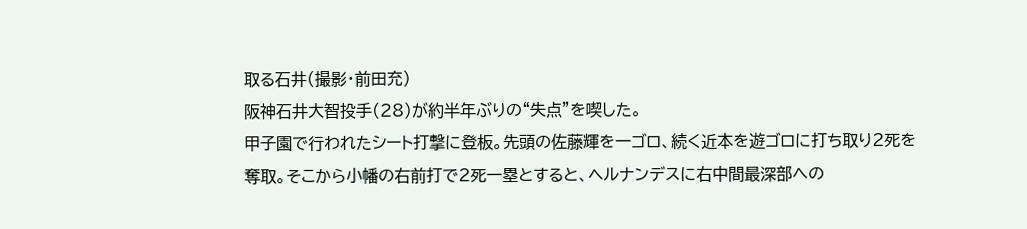取る石井(撮影・前田充)
阪神石井大智投手(28)が約半年ぶりの“失点”を喫した。
甲子園で行われたシート打撃に登板。先頭の佐藤輝を一ゴロ、続く近本を遊ゴロに打ち取り2死を奪取。そこから小幡の右前打で2死一塁とすると、ヘルナンデスに右中間最深部への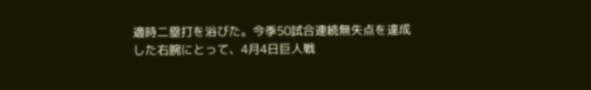適時二塁打を浴びた。今季50試合連続無失点を達成した右腕にとって、4月4日巨人戦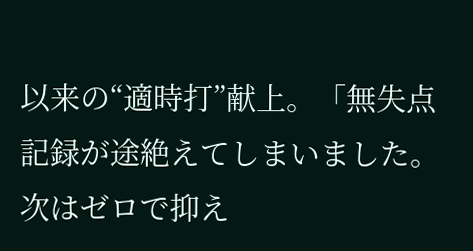以来の“適時打”献上。「無失点記録が途絶えてしまいました。次はゼロで抑え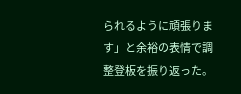られるように頑張ります」と余裕の表情で調整登板を振り返った。